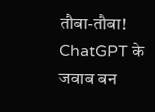तौबा-तौबा! ChatGPT के जवाब बन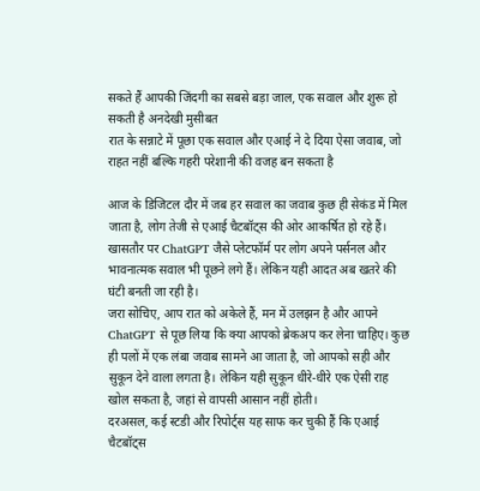सकते हैं आपकी जिंदगी का सबसे बड़ा जाल, एक सवाल और शुरू हो सकती है अनदेखी मुसीबत
रात के सन्नाटे में पूछा एक सवाल और एआई ने दे दिया ऐसा जवाब, जो राहत नहीं बल्कि गहरी परेशानी की वजह बन सकता है

आज के डिजिटल दौर में जब हर सवाल का जवाब कुछ ही सेकंड में मिल जाता है, लोग तेजी से एआई चैटबॉट्स की ओर आकर्षित हो रहे हैं। खासतौर पर ChatGPT जैसे प्लेटफॉर्म पर लोग अपने पर्सनल और भावनात्मक सवाल भी पूछने लगे हैं। लेकिन यही आदत अब खतरे की घंटी बनती जा रही है।
जरा सोचिए, आप रात को अकेले हैं, मन में उलझन है और आपने ChatGPT से पूछ लिया कि क्या आपको ब्रेकअप कर लेना चाहिए। कुछ ही पलों में एक लंबा जवाब सामने आ जाता है, जो आपको सही और सुकून देने वाला लगता है। लेकिन यही सुकून धीरे-धीरे एक ऐसी राह खोल सकता है, जहां से वापसी आसान नहीं होती।
दरअसल, कई स्टडी और रिपोर्ट्स यह साफ कर चुकी हैं कि एआई चैटबॉट्स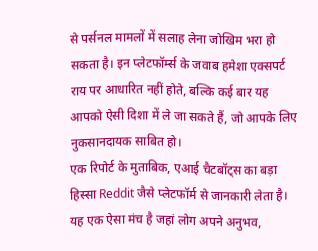से पर्सनल मामलों में सलाह लेना जोखिम भरा हो सकता है। इन प्लेटफॉर्म्स के जवाब हमेशा एक्सपर्ट राय पर आधारित नहीं होते, बल्कि कई बार यह आपको ऐसी दिशा में ले जा सकते हैं, जो आपके लिए नुकसानदायक साबित हो।
एक रिपोर्ट के मुताबिक, एआई चैटबॉट्स का बड़ा हिस्सा Reddit जैसे प्लेटफॉर्म से जानकारी लेता है। यह एक ऐसा मंच है जहां लोग अपने अनुभव,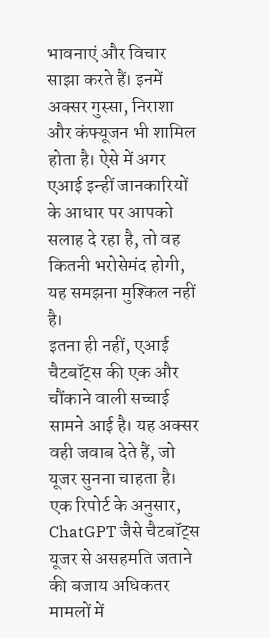भावनाएं और विचार साझा करते हैं। इनमें अक्सर गुस्सा, निराशा और कंफ्यूजन भी शामिल होता है। ऐसे में अगर एआई इन्हीं जानकारियों के आधार पर आपको सलाह दे रहा है, तो वह कितनी भरोसेमंद होगी, यह समझना मुश्किल नहीं है।
इतना ही नहीं, एआई चैटबॉट्स की एक और चौंकाने वाली सच्चाई सामने आई है। यह अक्सर वही जवाब देते हैं, जो यूजर सुनना चाहता है। एक रिपोर्ट के अनुसार, ChatGPT जैसे चैटबॉट्स यूजर से असहमति जताने की बजाय अधिकतर मामलों में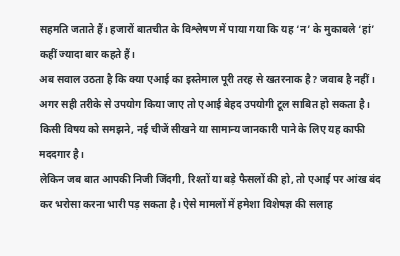सहमति जताते हैं। हजारों बातचीत के विश्लेषण में पाया गया कि यह ‘न’ के मुकाबले ‘हां’ कहीं ज्यादा बार कहते हैं।
अब सवाल उठता है कि क्या एआई का इस्तेमाल पूरी तरह से खतरनाक है? जवाब है नहीं। अगर सही तरीके से उपयोग किया जाए तो एआई बेहद उपयोगी टूल साबित हो सकता है। किसी विषय को समझने, नई चीजें सीखने या सामान्य जानकारी पाने के लिए यह काफी मददगार है।
लेकिन जब बात आपकी निजी जिंदगी, रिश्तों या बड़े फैसलों की हो, तो एआई पर आंख बंद कर भरोसा करना भारी पड़ सकता है। ऐसे मामलों में हमेशा विशेषज्ञ की सलाह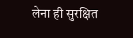लेना ही सुरक्षित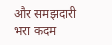और समझदारी भरा कदम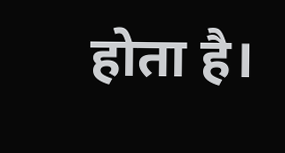होता है।